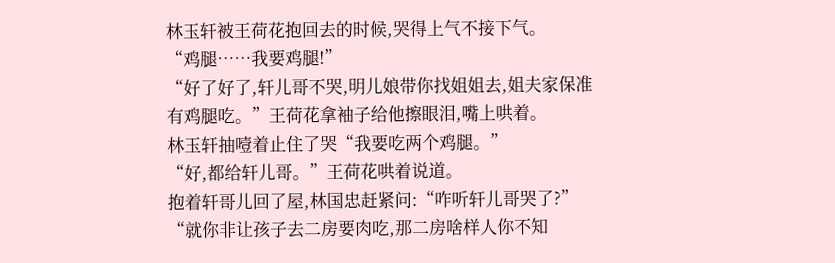林玉轩被王荷花抱回去的时候,哭得上气不接下气。
“鸡腿……我要鸡腿!”
“好了好了,轩儿哥不哭,明儿娘带你找姐姐去,姐夫家保准有鸡腿吃。”王荷花拿袖子给他擦眼泪,嘴上哄着。
林玉轩抽噎着止住了哭“我要吃两个鸡腿。”
“好,都给轩儿哥。”王荷花哄着说道。
抱着轩哥儿回了屋,林国忠赶紧问:“咋听轩儿哥哭了?”
“就你非让孩子去二房要肉吃,那二房啥样人你不知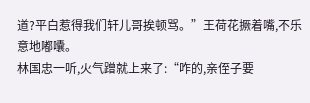道?平白惹得我们轩儿哥挨顿骂。”王荷花撅着嘴,不乐意地嘟囔。
林国忠一听,火气蹭就上来了:“咋的,亲侄子要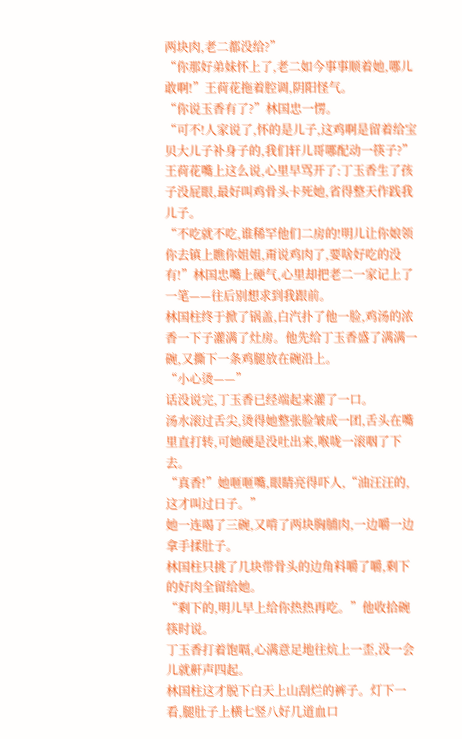两块肉,老二都没给?”
“你那好弟妹怀上了,老二如今事事顺着她,哪儿敢啊!”王荷花拖着腔调,阴阳怪气。
“你说玉香有了?”林国忠一愣。
“可不!人家说了,怀的是儿子,这鸡啊是留着给宝贝大儿子补身子的,我们轩儿哥哪配动一筷子?”王荷花嘴上这么说,心里早骂开了:丁玉香生了孩子没屁眼,最好叫鸡骨头卡死她,省得整天作践我儿子。
“不吃就不吃,谁稀罕他们二房的!明儿让你娘领你去镇上瞧你姐姐,甭说鸡肉了,要啥好吃的没有!”林国忠嘴上硬气,心里却把老二一家记上了一笔——往后别想求到我跟前。
林国柱终于掀了锅盖,白汽扑了他一脸,鸡汤的浓香一下子灌满了灶房。他先给丁玉香盛了满满一碗,又撕下一条鸡腿放在碗沿上。
“小心烫——”
话没说完,丁玉香已经端起来灌了一口。
汤水滚过舌尖,烫得她整张脸皱成一团,舌头在嘴里直打转,可她硬是没吐出来,喉咙一滚咽了下去。
“真香!”她咂咂嘴,眼睛亮得吓人,“油汪汪的,这才叫过日子。”
她一连喝了三碗,又啃了两块胸脯肉,一边嚼一边拿手揉肚子。
林国柱只挑了几块带骨头的边角料嚼了嚼,剩下的好肉全留给她。
“剩下的,明儿早上给你热热再吃。”他收拾碗筷时说。
丁玉香打着饱嗝,心满意足地往炕上一歪,没一会儿就鼾声四起。
林国柱这才脱下白天上山刮烂的裤子。灯下一看,腿肚子上横七竖八好几道血口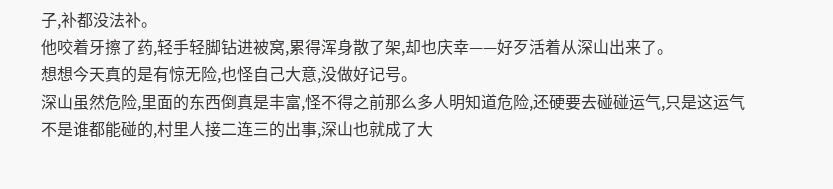子,补都没法补。
他咬着牙擦了药,轻手轻脚钻进被窝,累得浑身散了架,却也庆幸——好歹活着从深山出来了。
想想今天真的是有惊无险,也怪自己大意,没做好记号。
深山虽然危险,里面的东西倒真是丰富,怪不得之前那么多人明知道危险,还硬要去碰碰运气,只是这运气不是谁都能碰的,村里人接二连三的出事,深山也就成了大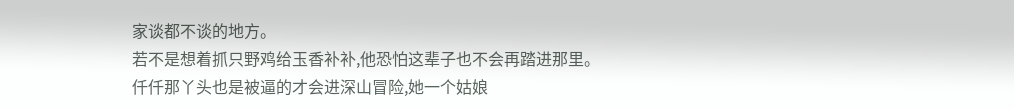家谈都不谈的地方。
若不是想着抓只野鸡给玉香补补,他恐怕这辈子也不会再踏进那里。
仟仟那丫头也是被逼的才会进深山冒险,她一个姑娘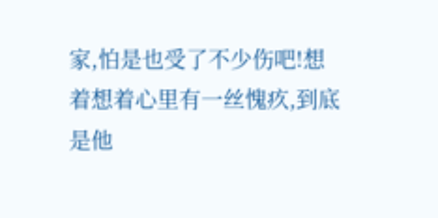家,怕是也受了不少伤吧!想着想着心里有一丝愧疚,到底是他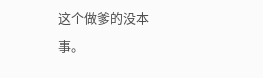这个做爹的没本事。